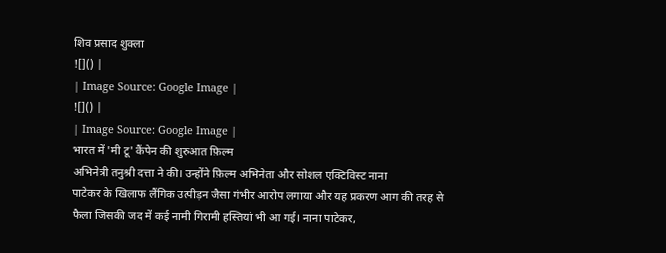शिव प्रसाद शुक्ला
![]() |
| Image Source: Google Image |
![]() |
| Image Source: Google Image |
भारत में 'मी टू' कैंपेन की शुरुआत फ़िल्म
अभिनेत्री तनुश्री दत्ता ने की। उन्होंने फ़िल्म अभिनेता और सोशल एक्टिविस्ट नाना
पाटेकर के खिलाफ लैंगिक उत्पीड़न जैसा गंभीर आरोप लगाया और यह प्रकरण आग की तरह से
फैला जिसकी जद में कई नामी गिरामी हस्तियां भी आ गई। नाना पाटेकर,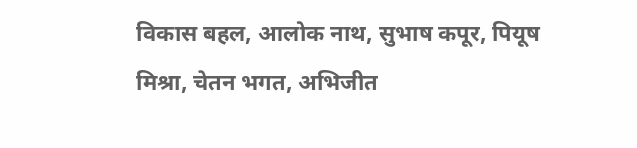विकास बहल, आलोक नाथ, सुभाष कपूर, पियूष मिश्रा, चेतन भगत, अभिजीत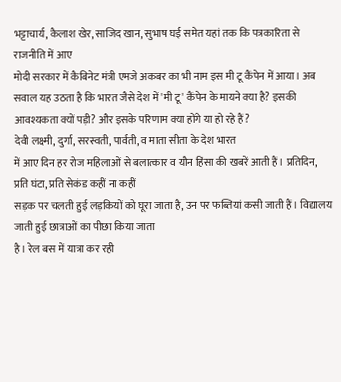भट्टाचार्य, कैलाश खेर, साजिद खान, सुभाष घई समेत यहां तक कि पत्रकारिता से राजनीति में आए
मोदी सरकार में कैबिनेट मंत्री एमजे अकबर का भी नाम इस मी टू कैंपेन में आया। अब
सवाल यह उठता है कि भारत जैसे देश में 'मी टू' कैंपेन के मायने क्या है? इसकी आवश्यकता क्यों पड़ी? और इसके परिणाम क्या होंगे या हो रहे हैं?
देवी लक्ष्मी, दुर्गा, सरस्वती, पार्वती, व माता सीता के देश भारत
में आए दिन हर रोज महिलाओं से बलात्कार व यौन हिंसा की खबरें आती हैं। प्रतिदिन,
प्रति घंटा, प्रति सेकंड कहीं ना कहीं
सड़क पर चलती हुई लड़कियों को घूरा जाता है, उन पर फब्तियां कसी जाती हैं। विद्यालय जाती हुई छात्राओं का पीछा किया जाता
है। रेल बस में यात्रा कर रही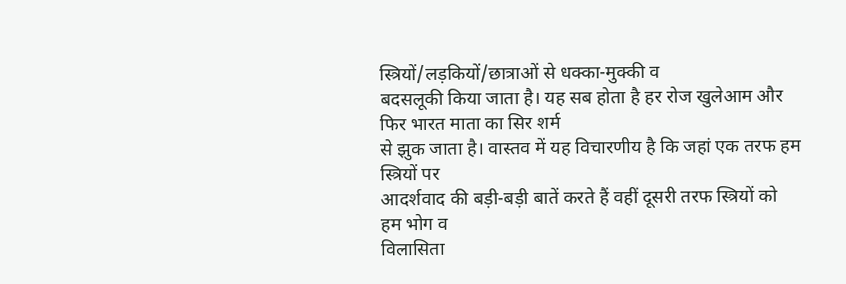स्त्रियों/लड़कियों/छात्राओं से धक्का-मुक्की व
बदसलूकी किया जाता है। यह सब होता है हर रोज खुलेआम और फिर भारत माता का सिर शर्म
से झुक जाता है। वास्तव में यह विचारणीय है कि जहां एक तरफ हम स्त्रियों पर
आदर्शवाद की बड़ी-बड़ी बातें करते हैं वहीं दूसरी तरफ स्त्रियों को हम भोग व
विलासिता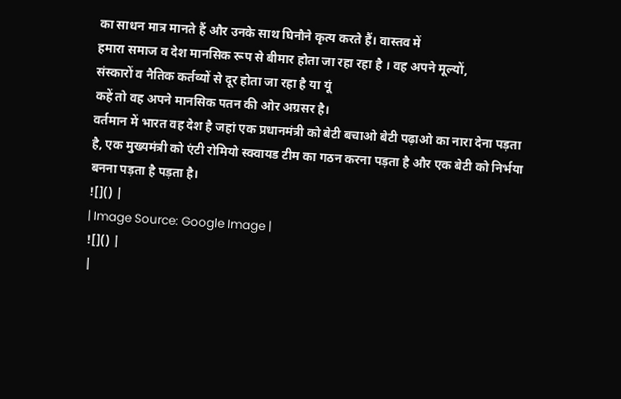का साधन मात्र मानते हैं और उनके साथ घिनौने कृत्य करते हैं। वास्तव में
हमारा समाज व देश मानसिक रूप से बीमार होता जा रहा रहा है । वह अपने मूल्यों,
संस्कारों व नैतिक कर्तव्यों से दूर होता जा रहा है या यूं
कहें तो वह अपने मानसिक पतन की ओर अग्रसर है।
वर्तमान में भारत वह देश है जहां एक प्रधानमंत्री को बेटी बचाओ बेटी पढ़ाओ का नारा देना पड़ता है, एक मुख्यमंत्री को एंटी रोमियो स्क्वायड टीम का गठन करना पड़ता है और एक बेटी को निर्भया बनना पड़ता है पड़ता है।
![]() |
| Image Source: Google Image |
![]() |
|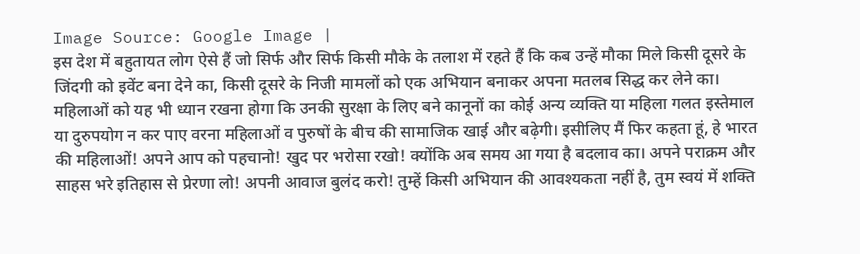Image Source: Google Image |
इस देश में बहुतायत लोग ऐसे हैं जो सिर्फ और सिर्फ किसी मौके के तलाश में रहते हैं कि कब उन्हें मौका मिले किसी दूसरे के जिंदगी को इवेंट बना देने का, किसी दूसरे के निजी मामलों को एक अभियान बनाकर अपना मतलब सिद्ध कर लेने का। महिलाओं को यह भी ध्यान रखना होगा कि उनकी सुरक्षा के लिए बने कानूनों का कोई अन्य व्यक्ति या महिला गलत इस्तेमाल या दुरुपयोग न कर पाए वरना महिलाओं व पुरुषों के बीच की सामाजिक खाई और बढ़ेगी। इसीलिए मैं फिर कहता हूं, हे भारत की महिलाओं! अपने आप को पहचानो! खुद पर भरोसा रखो! क्योंकि अब समय आ गया है बदलाव का। अपने पराक्रम और साहस भरे इतिहास से प्रेरणा लो! अपनी आवाज बुलंद करो! तुम्हें किसी अभियान की आवश्यकता नहीं है, तुम स्वयं में शक्ति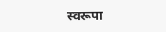स्वरूपा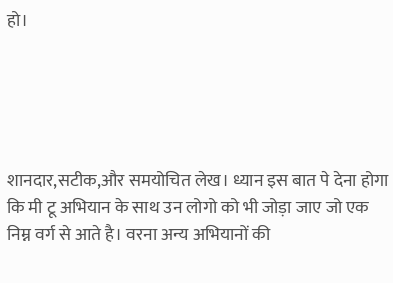हो।





शानदार,सटीक,और समयोचित लेख। ध्यान इस बात पे देना होगा कि मी टू अभियान के साथ उन लोगो को भी जोड़ा जाए जो एक निम्न वर्ग से आते है। वरना अन्य अभियानों की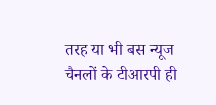तरह या भी बस न्यूज चैनलों के टीआरपी ही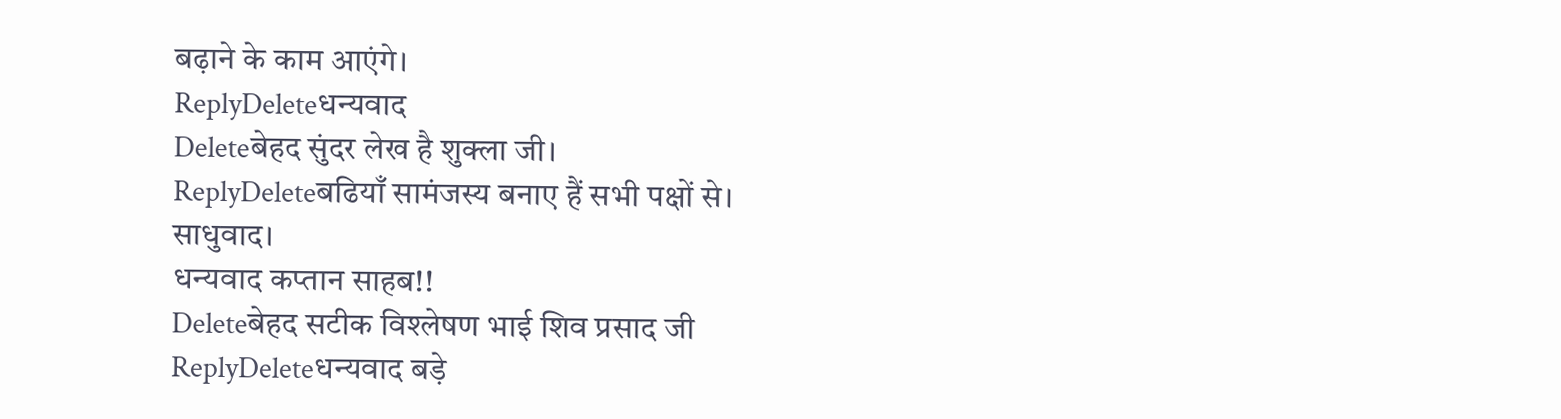बढ़ाने के काम आएंगे।
ReplyDeleteधन्यवाद
Deleteबेहद सुंदर लेख है शुक्ला जी।
ReplyDeleteबढियाँ सामंजस्य बनाए हैं सभी पक्षों से।
साधुवाद।
धन्यवाद कप्तान साहब!!
Deleteबेहद सटीक विश्लेषण भाई शिव प्रसाद जी
ReplyDeleteधन्यवाद बड़े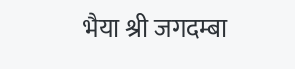भैया श्री जगदम्बा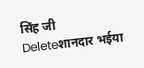सिंह जी
Deleteशानदार भईया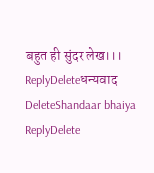बहुत ही सुंदर लेख।।।
ReplyDeleteधन्यवाद
DeleteShandaar bhaiya
ReplyDelete